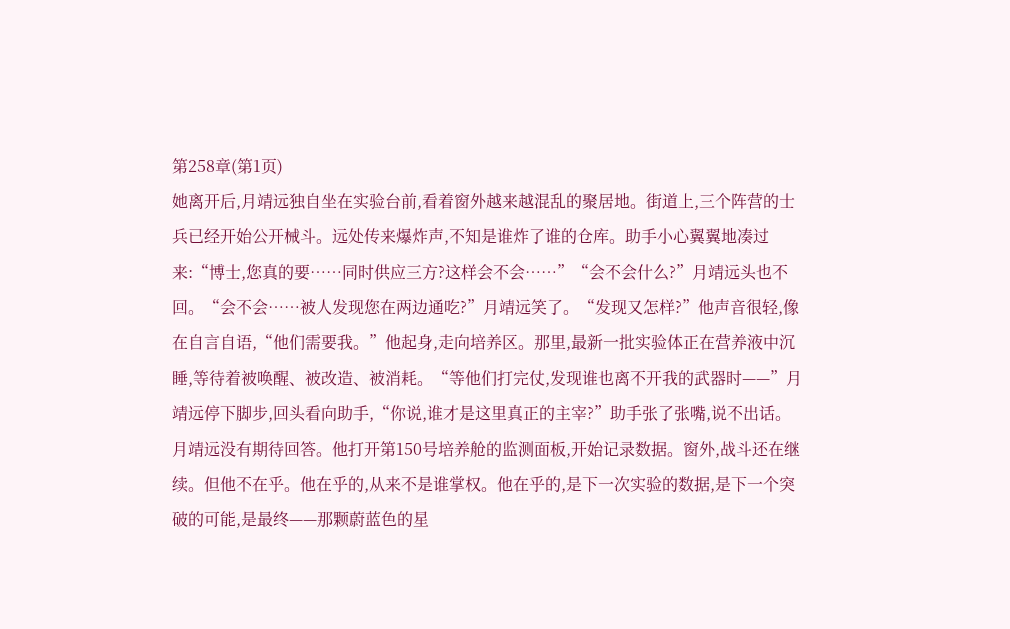第258章(第1页)
她离开后,月靖远独自坐在实验台前,看着窗外越来越混乱的聚居地。街道上,三个阵营的士兵已经开始公开械斗。远处传来爆炸声,不知是谁炸了谁的仓库。助手小心翼翼地凑过来:“博士,您真的要……同时供应三方?这样会不会……”“会不会什么?”月靖远头也不回。“会不会……被人发现您在两边通吃?”月靖远笑了。“发现又怎样?”他声音很轻,像在自言自语,“他们需要我。”他起身,走向培养区。那里,最新一批实验体正在营养液中沉睡,等待着被唤醒、被改造、被消耗。“等他们打完仗,发现谁也离不开我的武器时——”月靖远停下脚步,回头看向助手,“你说,谁才是这里真正的主宰?”助手张了张嘴,说不出话。月靖远没有期待回答。他打开第150号培养舱的监测面板,开始记录数据。窗外,战斗还在继续。但他不在乎。他在乎的,从来不是谁掌权。他在乎的,是下一次实验的数据,是下一个突破的可能,是最终——那颗蔚蓝色的星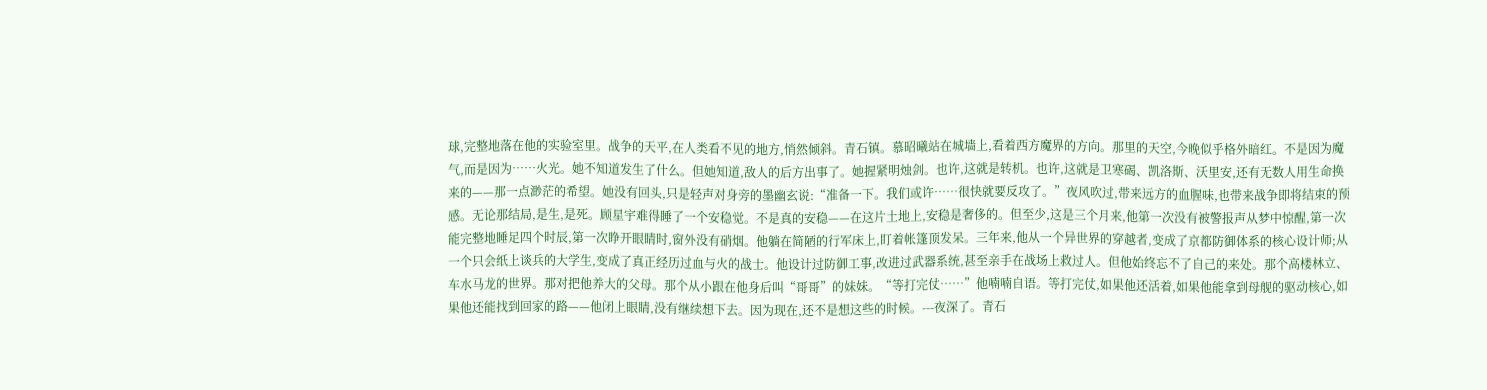球,完整地落在他的实验室里。战争的天平,在人类看不见的地方,悄然倾斜。青石镇。慕昭曦站在城墙上,看着西方魔界的方向。那里的天空,今晚似乎格外暗红。不是因为魔气,而是因为……火光。她不知道发生了什么。但她知道,敌人的后方出事了。她握紧明烛剑。也许,这就是转机。也许,这就是卫寒碣、凯洛斯、沃里安,还有无数人用生命换来的——那一点渺茫的希望。她没有回头,只是轻声对身旁的墨幽玄说:“准备一下。我们或许……很快就要反攻了。”夜风吹过,带来远方的血腥味,也带来战争即将结束的预感。无论那结局,是生,是死。顾星宇难得睡了一个安稳觉。不是真的安稳——在这片土地上,安稳是奢侈的。但至少,这是三个月来,他第一次没有被警报声从梦中惊醒,第一次能完整地睡足四个时辰,第一次睁开眼睛时,窗外没有硝烟。他躺在简陋的行军床上,盯着帐篷顶发呆。三年来,他从一个异世界的穿越者,变成了京都防御体系的核心设计师;从一个只会纸上谈兵的大学生,变成了真正经历过血与火的战士。他设计过防御工事,改进过武器系统,甚至亲手在战场上救过人。但他始终忘不了自己的来处。那个高楼林立、车水马龙的世界。那对把他养大的父母。那个从小跟在他身后叫“哥哥”的妹妹。“等打完仗……”他喃喃自语。等打完仗,如果他还活着,如果他能拿到母舰的驱动核心,如果他还能找到回家的路——他闭上眼睛,没有继续想下去。因为现在,还不是想这些的时候。---夜深了。青石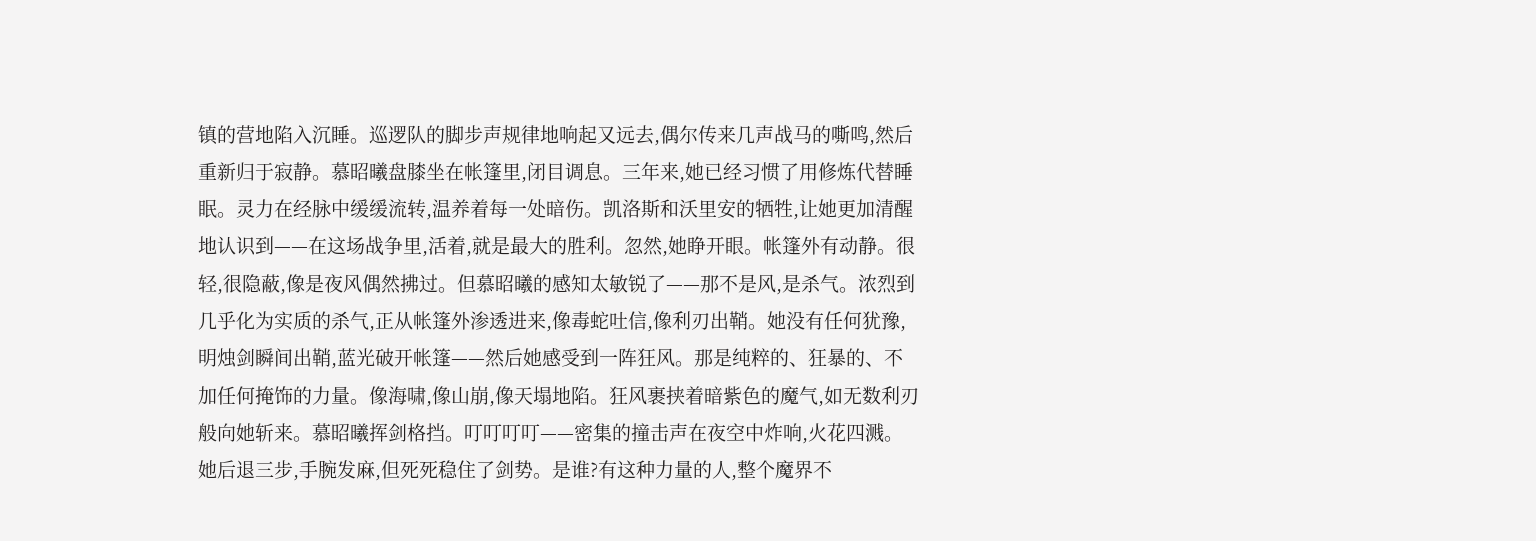镇的营地陷入沉睡。巡逻队的脚步声规律地响起又远去,偶尔传来几声战马的嘶鸣,然后重新归于寂静。慕昭曦盘膝坐在帐篷里,闭目调息。三年来,她已经习惯了用修炼代替睡眠。灵力在经脉中缓缓流转,温养着每一处暗伤。凯洛斯和沃里安的牺牲,让她更加清醒地认识到——在这场战争里,活着,就是最大的胜利。忽然,她睁开眼。帐篷外有动静。很轻,很隐蔽,像是夜风偶然拂过。但慕昭曦的感知太敏锐了——那不是风,是杀气。浓烈到几乎化为实质的杀气,正从帐篷外渗透进来,像毒蛇吐信,像利刃出鞘。她没有任何犹豫,明烛剑瞬间出鞘,蓝光破开帐篷——然后她感受到一阵狂风。那是纯粹的、狂暴的、不加任何掩饰的力量。像海啸,像山崩,像天塌地陷。狂风裹挟着暗紫色的魔气,如无数利刃般向她斩来。慕昭曦挥剑格挡。叮叮叮叮——密集的撞击声在夜空中炸响,火花四溅。她后退三步,手腕发麻,但死死稳住了剑势。是谁?有这种力量的人,整个魔界不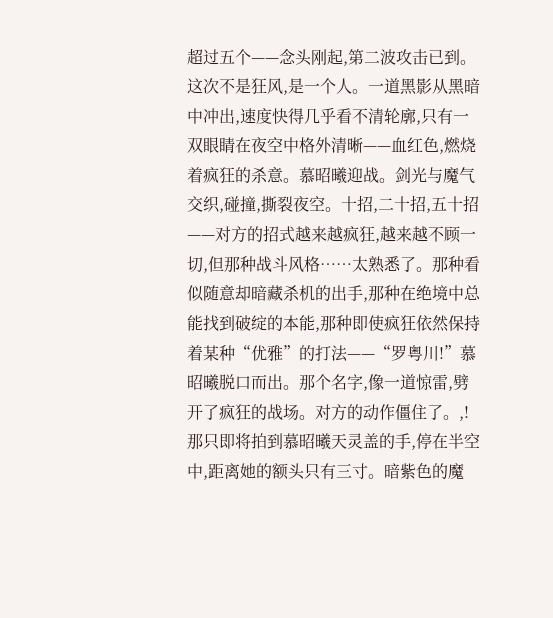超过五个——念头刚起,第二波攻击已到。这次不是狂风,是一个人。一道黑影从黑暗中冲出,速度快得几乎看不清轮廓,只有一双眼睛在夜空中格外清晰——血红色,燃烧着疯狂的杀意。慕昭曦迎战。剑光与魔气交织,碰撞,撕裂夜空。十招,二十招,五十招——对方的招式越来越疯狂,越来越不顾一切,但那种战斗风格……太熟悉了。那种看似随意却暗藏杀机的出手,那种在绝境中总能找到破绽的本能,那种即使疯狂依然保持着某种“优雅”的打法——“罗粤川!”慕昭曦脱口而出。那个名字,像一道惊雷,劈开了疯狂的战场。对方的动作僵住了。,!那只即将拍到慕昭曦天灵盖的手,停在半空中,距离她的额头只有三寸。暗紫色的魔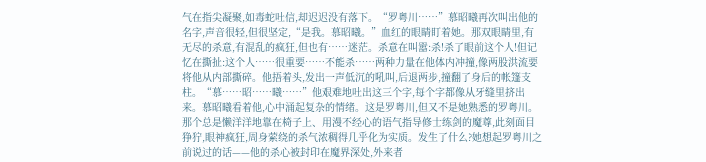气在指尖凝聚,如毒蛇吐信,却迟迟没有落下。“罗粤川……”慕昭曦再次叫出他的名字,声音很轻,但很坚定,“是我。慕昭曦。”血红的眼睛盯着她。那双眼睛里,有无尽的杀意,有混乱的疯狂,但也有……迷茫。杀意在叫嚣:杀!杀了眼前这个人!但记忆在撕扯:这个人……很重要……不能杀……两种力量在他体内冲撞,像两股洪流要将他从内部撕碎。他捂着头,发出一声低沉的吼叫,后退两步,撞翻了身后的帐篷支柱。“慕……昭……曦……”他艰难地吐出这三个字,每个字都像从牙缝里挤出来。慕昭曦看着他,心中涌起复杂的情绪。这是罗粤川,但又不是她熟悉的罗粤川。那个总是懒洋洋地靠在椅子上、用漫不经心的语气指导修士练剑的魔尊,此刻面目狰狞,眼神疯狂,周身萦绕的杀气浓稠得几乎化为实质。发生了什么?她想起罗粤川之前说过的话——他的杀心被封印在魔界深处,外来者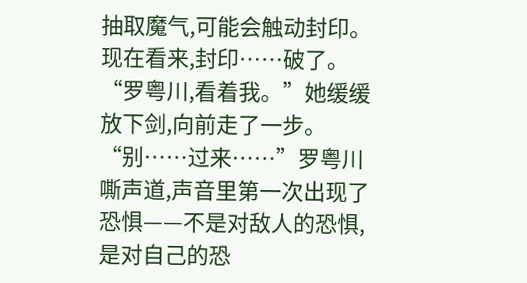抽取魔气,可能会触动封印。现在看来,封印……破了。“罗粤川,看着我。”她缓缓放下剑,向前走了一步。“别……过来……”罗粤川嘶声道,声音里第一次出现了恐惧——不是对敌人的恐惧,是对自己的恐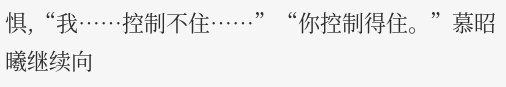惧,“我……控制不住……”“你控制得住。”慕昭曦继续向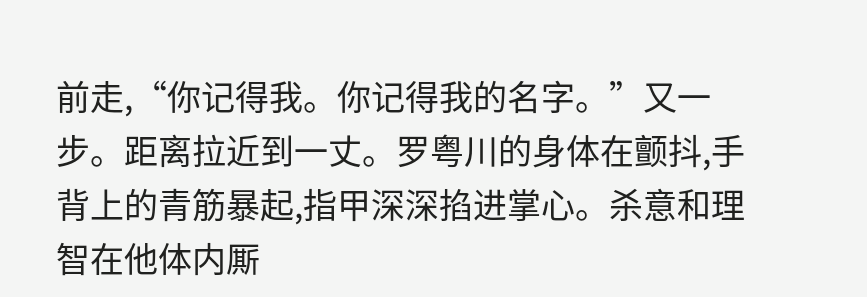前走,“你记得我。你记得我的名字。”又一步。距离拉近到一丈。罗粤川的身体在颤抖,手背上的青筋暴起,指甲深深掐进掌心。杀意和理智在他体内厮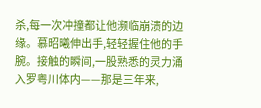杀,每一次冲撞都让他濒临崩溃的边缘。慕昭曦伸出手,轻轻握住他的手腕。接触的瞬间,一股熟悉的灵力涌入罗粤川体内——那是三年来,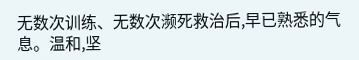无数次训练、无数次濒死救治后,早已熟悉的气息。温和,坚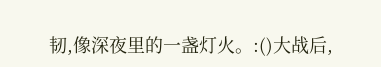韧,像深夜里的一盏灯火。:()大战后,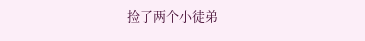捡了两个小徒弟